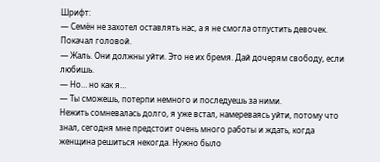Шрифт:
— Семён не захотел оставлять нас, а я не смогла отпустить девочек.
Покачал головой.
— Жаль. Они должны уйти. Это не их бремя. Дай дочерям свободу, если любишь.
— Но… но как я…
— Ты сможешь, потерпи немного и последуешь за ними.
Нежить сомневалась долго, я уже встал, намереваясь уйти, потому что знал, сегодня мне предстоит очень много работы и ждать, когда женщина решиться некогда. Нужно было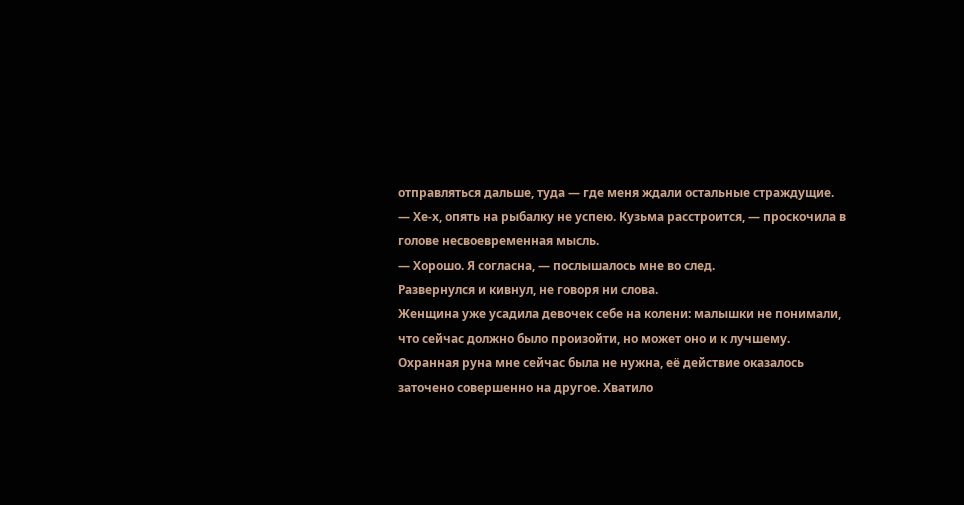отправляться дальше, туда — где меня ждали остальные страждущие.
— Хе-х, опять на рыбалку не успею. Кузьма расстроится, — проскочила в голове несвоевременная мысль.
— Хорошо. Я согласна, — послышалось мне во след.
Развернулся и кивнул, не говоря ни слова.
Женщина уже усадила девочек себе на колени: малышки не понимали, что сейчас должно было произойти, но может оно и к лучшему.
Охранная руна мне сейчас была не нужна, её действие оказалось заточено совершенно на другое. Хватило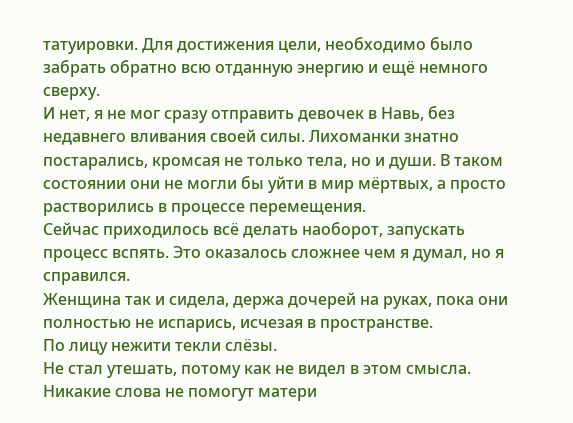татуировки. Для достижения цели, необходимо было забрать обратно всю отданную энергию и ещё немного сверху.
И нет, я не мог сразу отправить девочек в Навь, без недавнего вливания своей силы. Лихоманки знатно постарались, кромсая не только тела, но и души. В таком состоянии они не могли бы уйти в мир мёртвых, а просто растворились в процессе перемещения.
Сейчас приходилось всё делать наоборот, запускать процесс вспять. Это оказалось сложнее чем я думал, но я справился.
Женщина так и сидела, держа дочерей на руках, пока они полностью не испарись, исчезая в пространстве.
По лицу нежити текли слёзы.
Не стал утешать, потому как не видел в этом смысла.
Никакие слова не помогут матери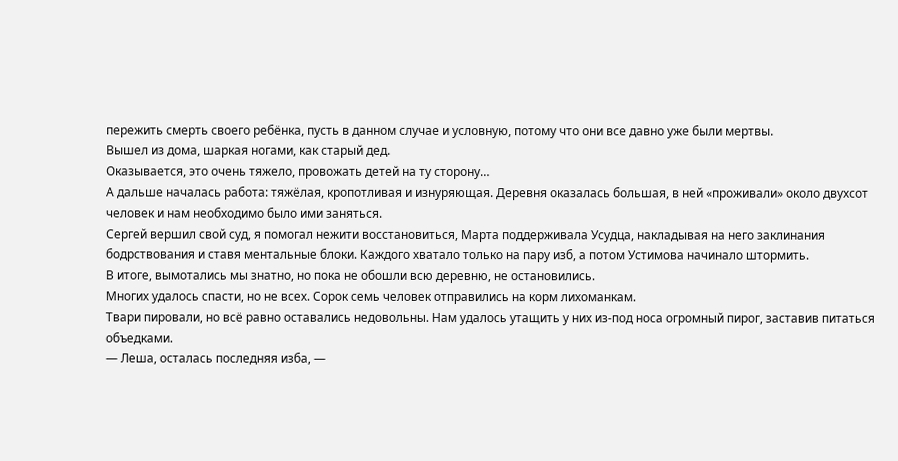пережить смерть своего ребёнка, пусть в данном случае и условную, потому что они все давно уже были мертвы.
Вышел из дома, шаркая ногами, как старый дед.
Оказывается, это очень тяжело, провожать детей на ту сторону…
А дальше началась работа: тяжёлая, кропотливая и изнуряющая. Деревня оказалась большая, в ней «проживали» около двухсот человек и нам необходимо было ими заняться.
Сергей вершил свой суд, я помогал нежити восстановиться, Марта поддерживала Усудца, накладывая на него заклинания бодрствования и ставя ментальные блоки. Каждого хватало только на пару изб, а потом Устимова начинало штормить.
В итоге, вымотались мы знатно, но пока не обошли всю деревню, не остановились.
Многих удалось спасти, но не всех. Сорок семь человек отправились на корм лихоманкам.
Твари пировали, но всё равно оставались недовольны. Нам удалось утащить у них из-под носа огромный пирог, заставив питаться объедками.
— Леша, осталась последняя изба, —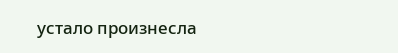устало произнесла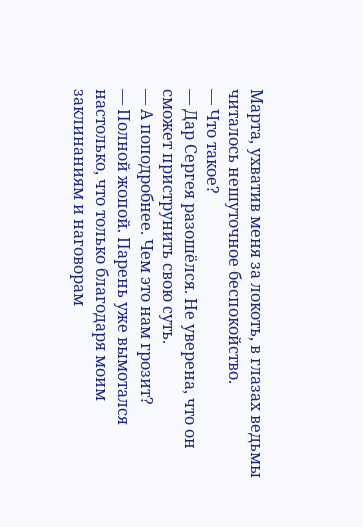Марта, ухватив меня за локоть, в глазах ведьмы читалось нешуточное беспокойство.
— Что такое?
— Дар Сергея разошёлся. Не уверена, что он сможет приструнить свою суть.
— А поподробнее. Чем это нам грозит?
— Полной жопой. Парень уже вымотался настолько, что только благодаря моим заклинаниям и наговорам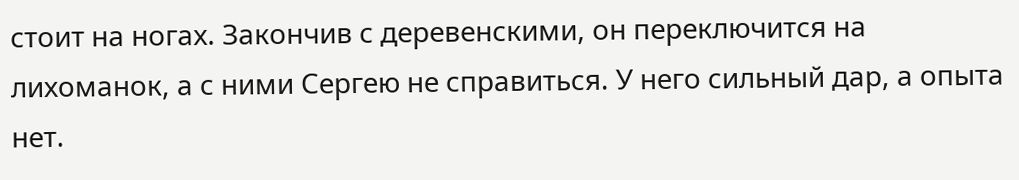стоит на ногах. Закончив с деревенскими, он переключится на лихоманок, а с ними Сергею не справиться. У него сильный дар, а опыта нет.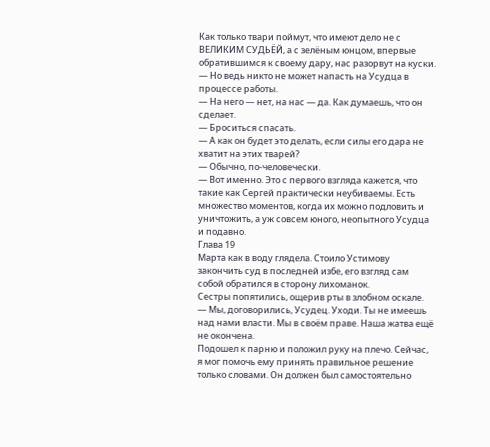Как только твари поймут, что имеют дело не с ВЕЛИКИМ СУДЬЁЙ, а с зелёным юнцом, впервые обратившимся к своему дару, нас разорвут на куски.
— Но ведь никто не может напасть на Усудца в процессе работы.
— На него — нет, на нас — да. Как думаешь, что он сделает.
— Броситься спасать.
— А как он будет это делать, если силы его дара не хватит на этих тварей?
— Обычно, по-человечески.
— Вот именно. Это с первого взгляда кажется, что такие как Сергей практически неубиваемы. Есть множество моментов, когда их можно подловить и уничтожить, а уж совсем юного, неопытного Усудца и подавно.
Глава 19
Марта как в воду глядела. Стоило Устимову закончить суд в последней избе, его взгляд сам собой обратился в сторону лихоманок.
Сестры попятились, ощерив рты в злобном оскале.
— Мы, договорились, Усудец. Уходи. Ты не имеешь над нами власти. Мы в своём праве. Наша жатва ещё не окончена.
Подошел к парню и положил руку на плечо. Сейчас, я мог помочь ему принять правильное решение только словами. Он должен был самостоятельно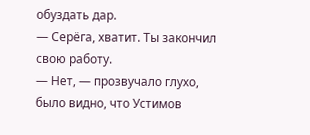обуздать дар.
— Серёга, хватит. Ты закончил свою работу.
— Нет, — прозвучало глухо, было видно, что Устимов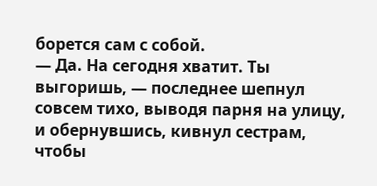борется сам с собой.
— Да. На сегодня хватит. Ты выгоришь, — последнее шепнул совсем тихо, выводя парня на улицу, и обернувшись, кивнул сестрам, чтобы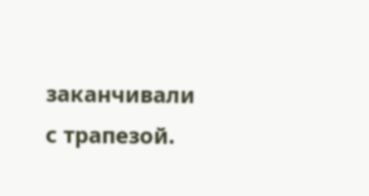заканчивали с трапезой.